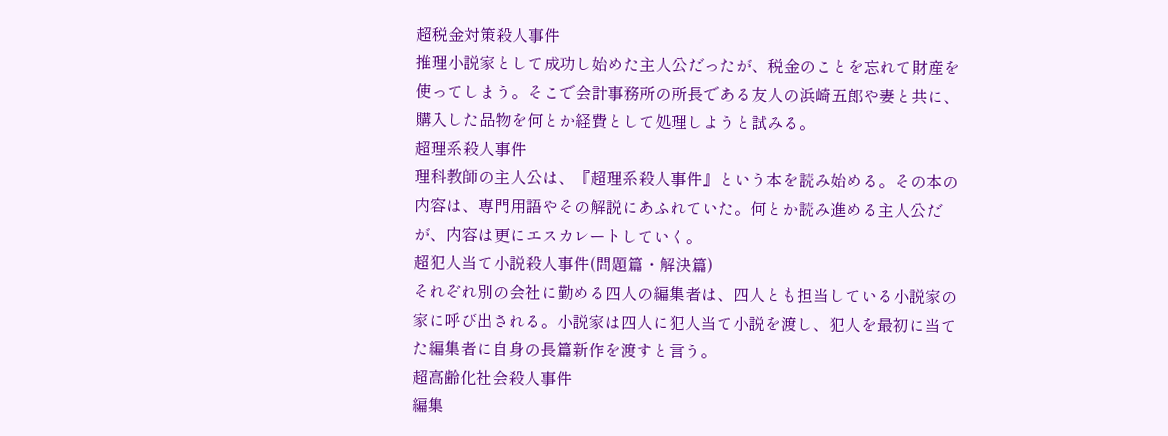超税金対策殺人事件
推理小説家として成功し始めた主人公だったが、税金のことを忘れて財産を使ってしまう。そこで会計事務所の所長である友人の浜崎五郎や妻と共に、購入した品物を何とか経費として処理しようと試みる。
超理系殺人事件
理科教師の主人公は、『超理系殺人事件』という本を読み始める。その本の内容は、専門用語やその解説にあふれていた。何とか読み進める主人公だが、内容は更にエスカレートしていく。
超犯人当て小説殺人事件(問題篇・解決篇)
それぞれ別の会社に勤める四人の編集者は、四人とも担当している小説家の家に呼び出される。小説家は四人に犯人当て小説を渡し、犯人を最初に当てた編集者に自身の長篇新作を渡すと言う。
超高齢化社会殺人事件
編集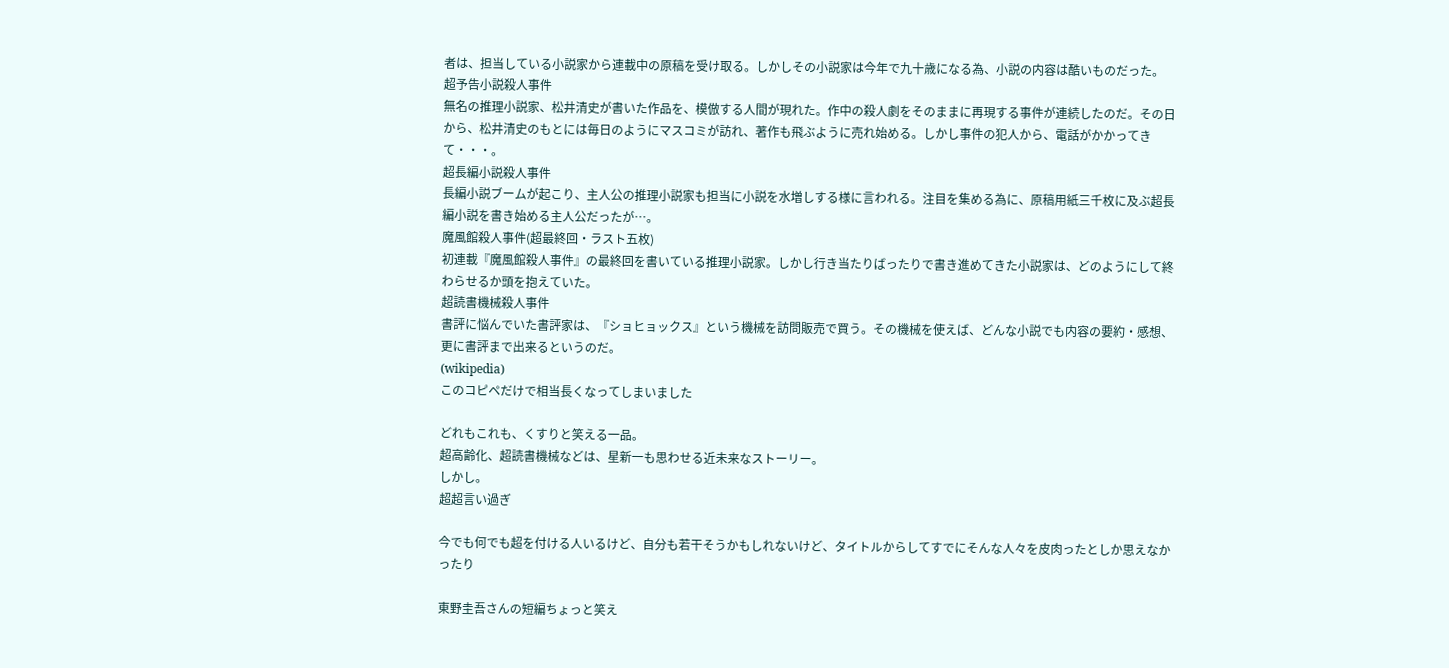者は、担当している小説家から連載中の原稿を受け取る。しかしその小説家は今年で九十歳になる為、小説の内容は酷いものだった。
超予告小説殺人事件
無名の推理小説家、松井清史が書いた作品を、模倣する人間が現れた。作中の殺人劇をそのままに再現する事件が連続したのだ。その日から、松井清史のもとには毎日のようにマスコミが訪れ、著作も飛ぶように売れ始める。しかし事件の犯人から、電話がかかってきて・・・。
超長編小説殺人事件
長編小説ブームが起こり、主人公の推理小説家も担当に小説を水増しする様に言われる。注目を集める為に、原稿用紙三千枚に及ぶ超長編小説を書き始める主人公だったが…。
魔風館殺人事件(超最終回・ラスト五枚)
初連載『魔風館殺人事件』の最終回を書いている推理小説家。しかし行き当たりばったりで書き進めてきた小説家は、どのようにして終わらせるか頭を抱えていた。
超読書機械殺人事件
書評に悩んでいた書評家は、『ショヒョックス』という機械を訪問販売で買う。その機械を使えば、どんな小説でも内容の要約・感想、更に書評まで出来るというのだ。
(wikipedia)
このコピペだけで相当長くなってしまいました

どれもこれも、くすりと笑える一品。
超高齢化、超読書機械などは、星新一も思わせる近未来なストーリー。
しかし。
超超言い過ぎ

今でも何でも超を付ける人いるけど、自分も若干そうかもしれないけど、タイトルからしてすでにそんな人々を皮肉ったとしか思えなかったり

東野圭吾さんの短編ちょっと笑え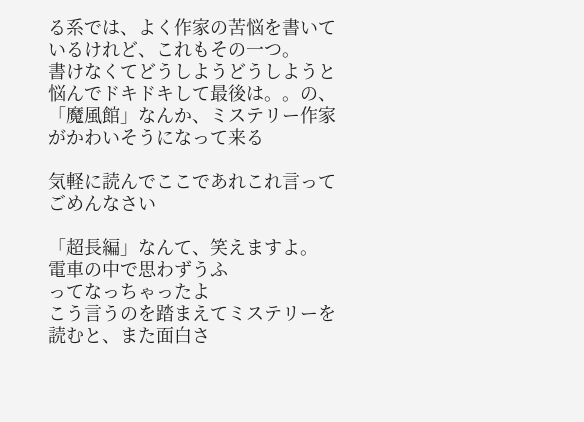る系では、よく作家の苦悩を書いているけれど、これもその一つ。
書けなくてどうしようどうしようと悩んでドキドキして最後は。。の、「魔風館」なんか、ミステリー作家がかわいそうになって来る

気軽に読んでここであれこれ言ってごめんなさい

「超長編」なんて、笑えますよ。
電車の中で思わずうふ
ってなっちゃったよ
こう言うのを踏まえてミステリーを読むと、また面白さ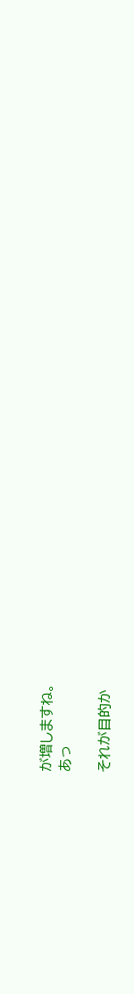が増しますね。
あっ

それが目的か